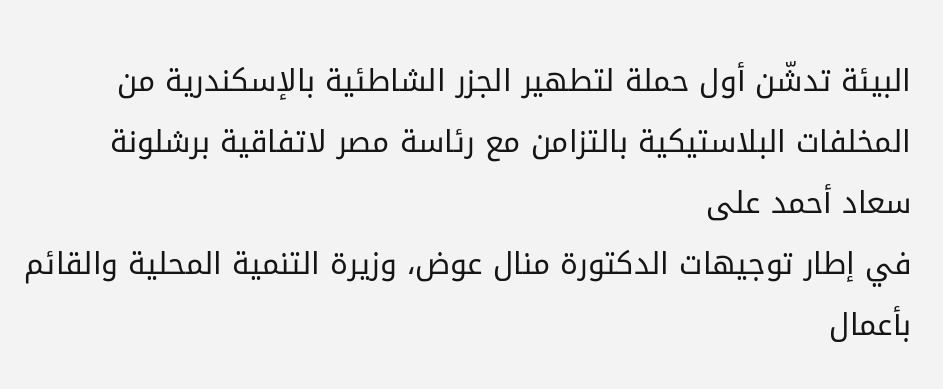البيئة تدشّن أول حملة لتطهير الجزر الشاطئية بالإسكندرية من المخلفات البلاستيكية بالتزامن مع رئاسة مصر لاتفاقية برشلونة
سعاد أحمد على
في إطار توجيهات الدكتورة منال عوض، وزيرة التنمية المحلية والقائم بأعمال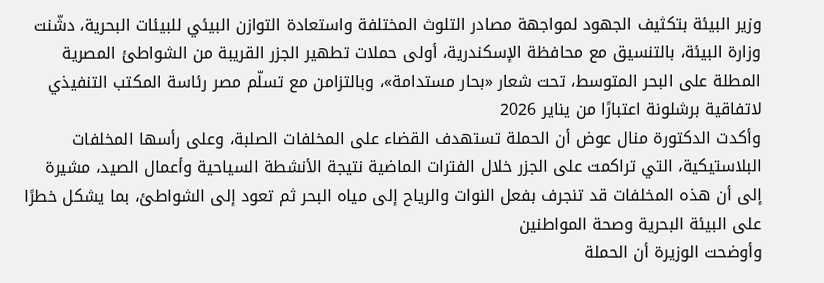وزير البيئة بتكثيف الجهود لمواجهة مصادر التلوث المختلفة واستعادة التوازن البيئي للبيئات البحرية، دشّنت وزارة البيئة، بالتنسيق مع محافظة الإسكندرية، أولى حملات تطهير الجزر القريبة من الشواطئ المصرية المطلة على البحر المتوسط، تحت شعار «بحار مستدامة»، وبالتزامن مع تسلّم مصر رئاسة المكتب التنفيذي لاتفاقية برشلونة اعتبارًا من يناير 2026
وأكدت الدكتورة منال عوض أن الحملة تستهدف القضاء على المخلفات الصلبة، وعلى رأسها المخلفات البلاستيكية، التي تراكمت على الجزر خلال الفترات الماضية نتيجة الأنشطة السياحية وأعمال الصيد، مشيرة إلى أن هذه المخلفات قد تنجرف بفعل النوات والرياح إلى مياه البحر ثم تعود إلى الشواطئ، بما يشكل خطرًا على البيئة البحرية وصحة المواطنين
وأوضحت الوزيرة أن الحملة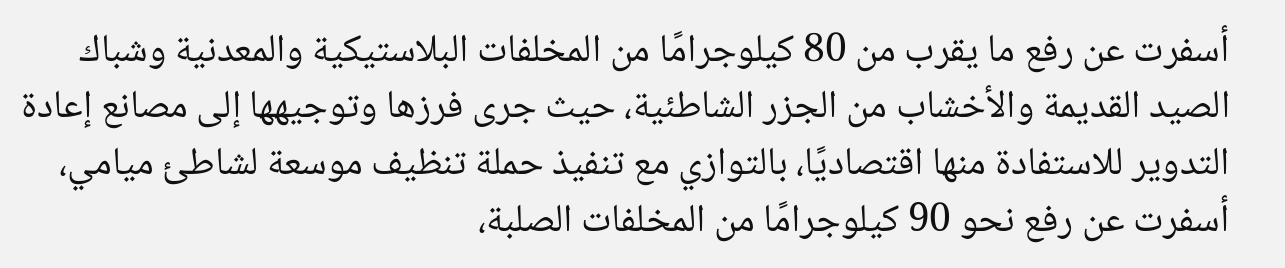أسفرت عن رفع ما يقرب من 80 كيلوجرامًا من المخلفات البلاستيكية والمعدنية وشباك الصيد القديمة والأخشاب من الجزر الشاطئية، حيث جرى فرزها وتوجيهها إلى مصانع إعادة التدوير للاستفادة منها اقتصاديًا، بالتوازي مع تنفيذ حملة تنظيف موسعة لشاطئ ميامي، أسفرت عن رفع نحو 90 كيلوجرامًا من المخلفات الصلبة،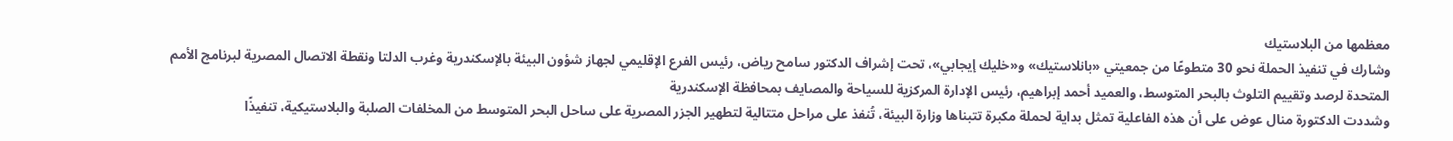معظمها من البلاستيك
وشارك في تنفيذ الحملة نحو 30 متطوعًا من جمعيتي «بانلاستيك» و«خليك إيجابي»، تحت إشراف الدكتور سامح رياض، رئيس الفرع الإقليمي لجهاز شؤون البيئة بالإسكندرية وغرب الدلتا ونقطة الاتصال المصرية لبرنامج الأمم المتحدة لرصد وتقييم التلوث بالبحر المتوسط، والعميد أحمد إبراهيم، رئيس الإدارة المركزية للسياحة والمصايف بمحافظة الإسكندرية
وشددت الدكتورة منال عوض على أن هذه الفاعلية تمثل بداية لحملة مكبرة تتبناها وزارة البيئة، تُنفذ على مراحل متتالية لتطهير الجزر المصرية على ساحل البحر المتوسط من المخلفات الصلبة والبلاستيكية، تنفيذًا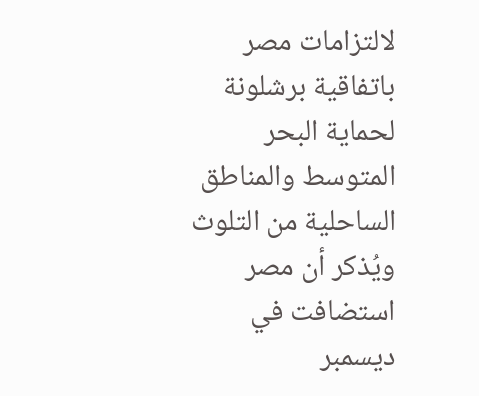لالتزامات مصر باتفاقية برشلونة لحماية البحر المتوسط والمناطق الساحلية من التلوث
ويُذكر أن مصر استضافت في ديسمبر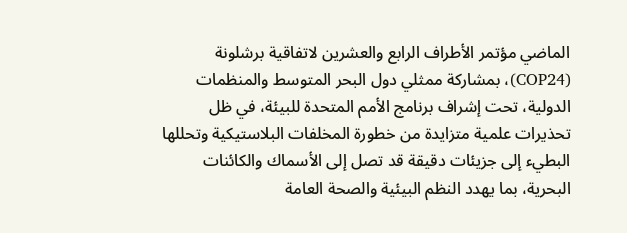الماضي مؤتمر الأطراف الرابع والعشرين لاتفاقية برشلونة (COP24)، بمشاركة ممثلي دول البحر المتوسط والمنظمات الدولية، تحت إشراف برنامج الأمم المتحدة للبيئة، في ظل تحذيرات علمية متزايدة من خطورة المخلفات البلاستيكية وتحللها البطيء إلى جزيئات دقيقة قد تصل إلى الأسماك والكائنات البحرية، بما يهدد النظم البيئية والصحة العامة